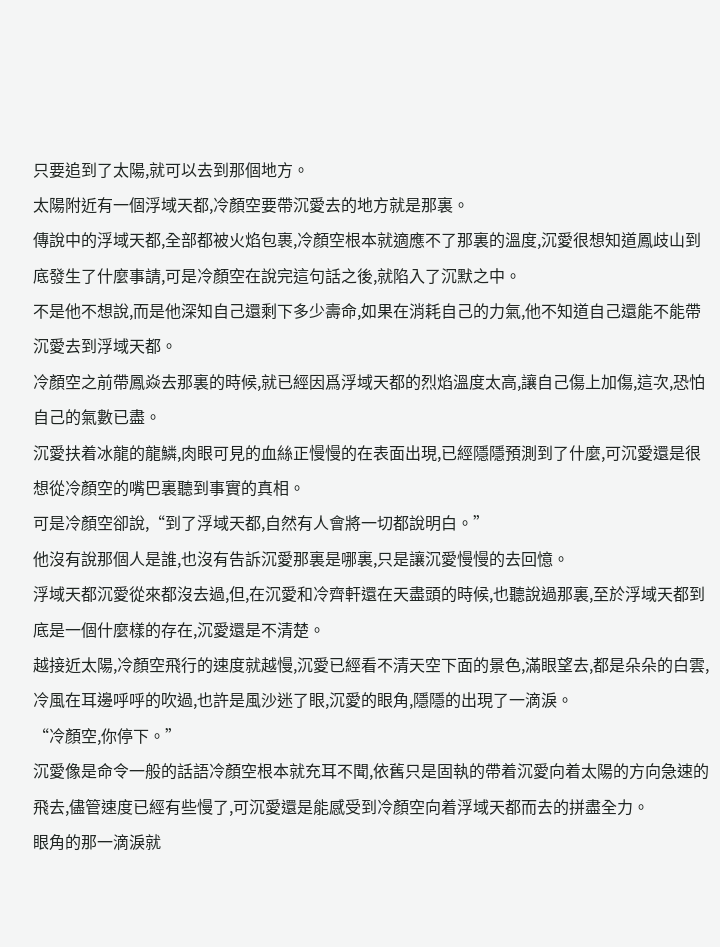只要追到了太陽,就可以去到那個地方。
太陽附近有一個浮域天都,冷顏空要帶沉愛去的地方就是那裏。
傳說中的浮域天都,全部都被火焰包裹,冷顏空根本就適應不了那裏的溫度,沉愛很想知道鳳歧山到底發生了什麼事請,可是冷顏空在說完這句話之後,就陷入了沉默之中。
不是他不想說,而是他深知自己還剩下多少壽命,如果在消耗自己的力氣,他不知道自己還能不能帶沉愛去到浮域天都。
冷顏空之前帶鳳焱去那裏的時候,就已經因爲浮域天都的烈焰溫度太高,讓自己傷上加傷,這次,恐怕自己的氣數已盡。
沉愛扶着冰龍的龍鱗,肉眼可見的血絲正慢慢的在表面出現,已經隱隱預測到了什麼,可沉愛還是很想從冷顏空的嘴巴裏聽到事實的真相。
可是冷顏空卻說,“到了浮域天都,自然有人會將一切都說明白。”
他沒有說那個人是誰,也沒有告訴沉愛那裏是哪裏,只是讓沉愛慢慢的去回憶。
浮域天都沉愛從來都沒去過,但,在沉愛和冷齊軒還在天盡頭的時候,也聽說過那裏,至於浮域天都到底是一個什麼樣的存在,沉愛還是不清楚。
越接近太陽,冷顏空飛行的速度就越慢,沉愛已經看不清天空下面的景色,滿眼望去,都是朵朵的白雲,冷風在耳邊呼呼的吹過,也許是風沙迷了眼,沉愛的眼角,隱隱的出現了一滴淚。
“冷顏空,你停下。”
沉愛像是命令一般的話語冷顏空根本就充耳不聞,依舊只是固執的帶着沉愛向着太陽的方向急速的飛去,儘管速度已經有些慢了,可沉愛還是能感受到冷顏空向着浮域天都而去的拼盡全力。
眼角的那一滴淚就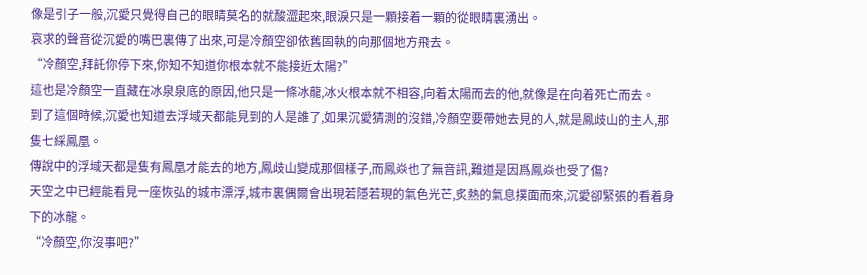像是引子一般,沉愛只覺得自己的眼睛莫名的就酸澀起來,眼淚只是一顆接着一顆的從眼睛裏湧出。
哀求的聲音從沉愛的嘴巴裏傳了出來,可是冷顏空卻依舊固執的向那個地方飛去。
“冷顏空,拜託你停下來,你知不知道你根本就不能接近太陽?”
這也是冷顏空一直藏在冰泉泉底的原因,他只是一條冰龍,冰火根本就不相容,向着太陽而去的他,就像是在向着死亡而去。
到了這個時候,沉愛也知道去浮域天都能見到的人是誰了,如果沉愛猜測的沒錯,冷顏空要帶她去見的人,就是鳳歧山的主人,那隻七綵鳳凰。
傳說中的浮域天都是隻有鳳凰才能去的地方,鳳歧山變成那個樣子,而鳳焱也了無音訊,難道是因爲鳳焱也受了傷?
天空之中已經能看見一座恢弘的城市漂浮,城市裏偶爾會出現若隱若現的氣色光芒,炙熱的氣息撲面而來,沉愛卻緊張的看着身下的冰龍。
“冷顏空,你沒事吧?”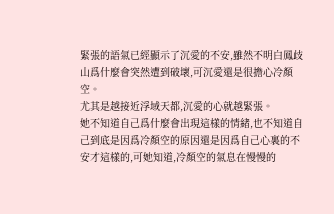緊張的語氣已經顯示了沉愛的不安,雖然不明白鳳歧山爲什麼會突然遭到破壞,可沉愛還是很擔心冷顏空。
尤其是越接近浮域天都,沉愛的心就越緊張。
她不知道自己爲什麼會出現這樣的情緒,也不知道自己到底是因爲冷顏空的原因還是因爲自己心裏的不安才這樣的,可她知道,冷顏空的氣息在慢慢的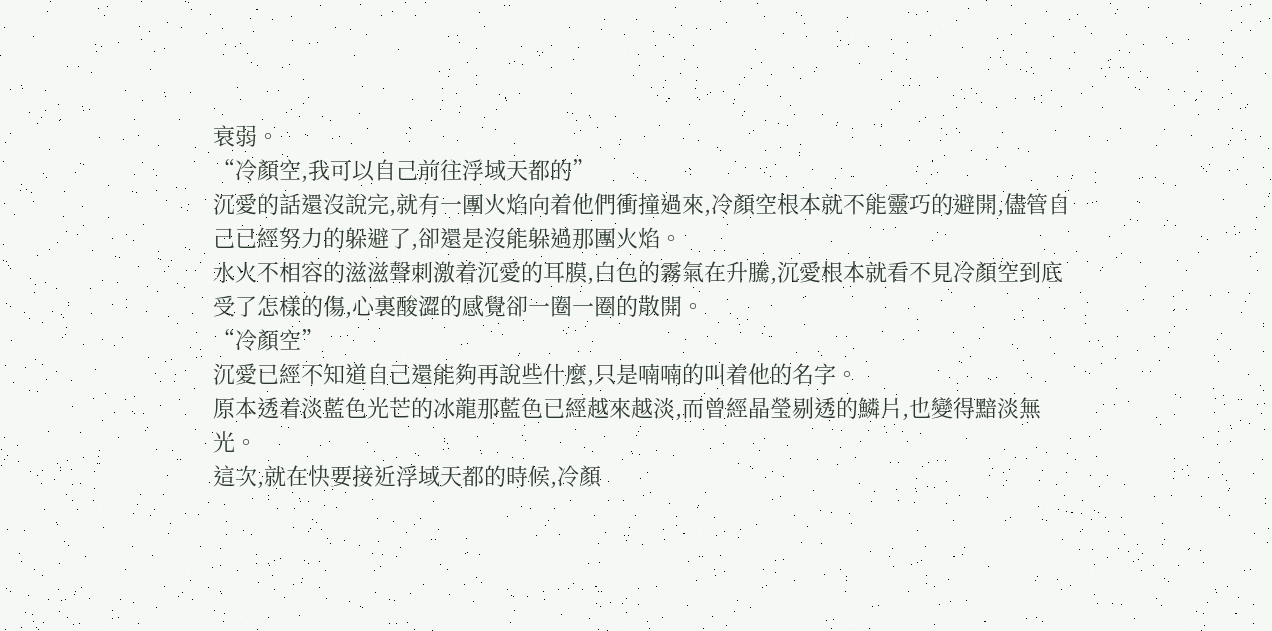衰弱。
“冷顏空,我可以自己前往浮域天都的”
沉愛的話還沒說完,就有一團火焰向着他們衝撞過來,冷顏空根本就不能靈巧的避開,儘管自己已經努力的躲避了,卻還是沒能躲過那團火焰。
水火不相容的滋滋聲刺激着沉愛的耳膜,白色的霧氣在升騰,沉愛根本就看不見冷顏空到底受了怎樣的傷,心裏酸澀的感覺卻一圈一圈的散開。
“冷顏空”
沉愛已經不知道自己還能夠再說些什麼,只是喃喃的叫着他的名字。
原本透着淡藍色光芒的冰龍那藍色已經越來越淡,而曾經晶瑩剔透的鱗片,也變得黯淡無光。
這次,就在快要接近浮域天都的時候,冷顏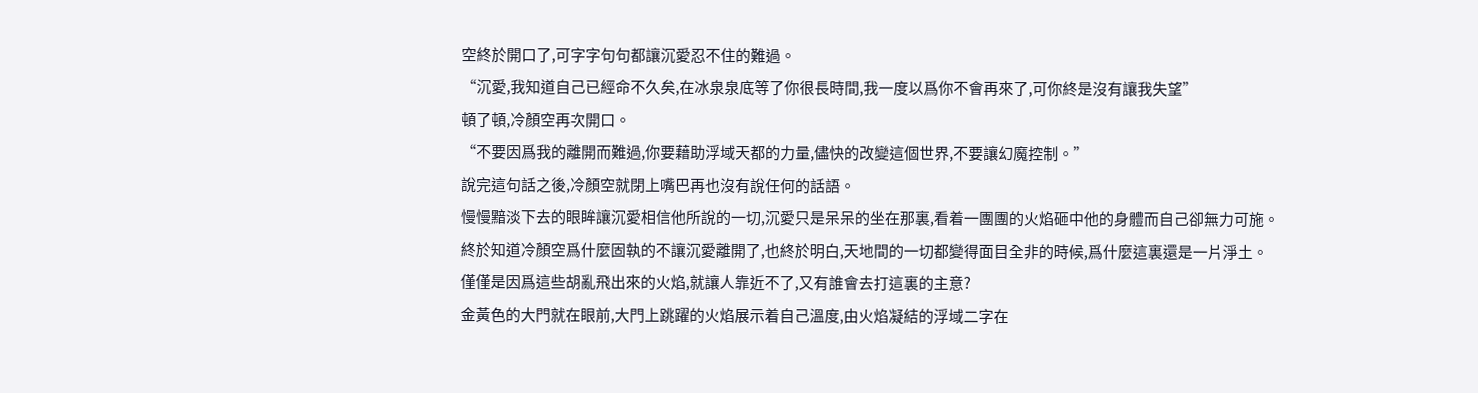空終於開口了,可字字句句都讓沉愛忍不住的難過。
“沉愛,我知道自己已經命不久矣,在冰泉泉底等了你很長時間,我一度以爲你不會再來了,可你終是沒有讓我失望”
頓了頓,冷顏空再次開口。
“不要因爲我的離開而難過,你要藉助浮域天都的力量,儘快的改變這個世界,不要讓幻魔控制。”
說完這句話之後,冷顏空就閉上嘴巴再也沒有說任何的話語。
慢慢黯淡下去的眼眸讓沉愛相信他所說的一切,沉愛只是呆呆的坐在那裏,看着一團團的火焰砸中他的身體而自己卻無力可施。
終於知道冷顏空爲什麼固執的不讓沉愛離開了,也終於明白,天地間的一切都變得面目全非的時候,爲什麼這裏還是一片淨土。
僅僅是因爲這些胡亂飛出來的火焰,就讓人靠近不了,又有誰會去打這裏的主意?
金黃色的大門就在眼前,大門上跳躍的火焰展示着自己溫度,由火焰凝結的浮域二字在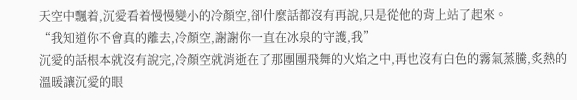天空中飄着,沉愛看着慢慢變小的冷顏空,卻什麼話都沒有再說,只是從他的背上站了起來。
“我知道你不會真的離去,冷顏空,謝謝你一直在冰泉的守護,我”
沉愛的話根本就沒有說完,冷顏空就消逝在了那團團飛舞的火焰之中,再也沒有白色的霧氣蒸騰,炙熱的溫暖讓沉愛的眼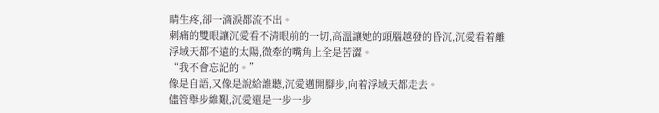睛生疼,卻一滴淚都流不出。
刺痛的雙眼讓沉愛看不清眼前的一切,高溫讓她的頭腦越發的昏沉,沉愛看着離浮域天都不遠的太陽,微牽的嘴角上全是苦澀。
“我不會忘記的。”
像是自語,又像是說給誰聽,沉愛邁開腳步,向着浮域天都走去。
儘管舉步維艱,沉愛還是一步一步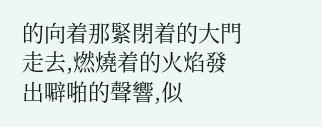的向着那緊閉着的大門走去,燃燒着的火焰發出噼啪的聲響,似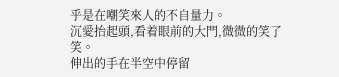乎是在嘲笑來人的不自量力。
沉愛抬起頭,看着眼前的大門,微微的笑了笑。
伸出的手在半空中停留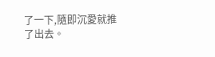了一下,隨即沉愛就推了出去。